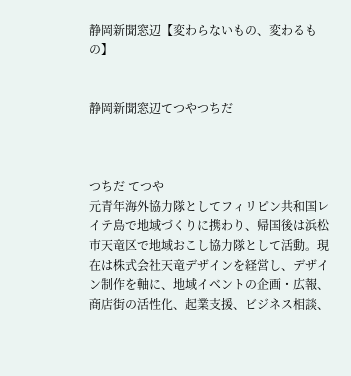静岡新聞窓辺【変わらないもの、変わるもの】


静岡新聞窓辺てつやつちだ



つちだ てつや
元青年海外協力隊としてフィリピン共和国レイテ島で地域づくりに携わり、帰国後は浜松市天竜区で地域おこし協力隊として活動。現在は株式会社天竜デザインを経営し、デザイン制作を軸に、地域イベントの企画・広報、商店街の活性化、起業支援、ビジネス相談、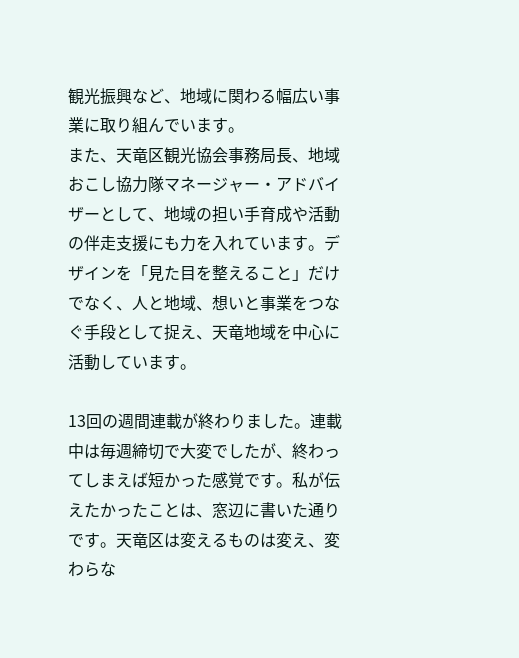観光振興など、地域に関わる幅広い事業に取り組んでいます。
また、天竜区観光協会事務局長、地域おこし協力隊マネージャー・アドバイザーとして、地域の担い手育成や活動の伴走支援にも力を入れています。デザインを「見た目を整えること」だけでなく、人と地域、想いと事業をつなぐ手段として捉え、天竜地域を中心に活動しています。

13回の週間連載が終わりました。連載中は毎週締切で大変でしたが、終わってしまえば短かった感覚です。私が伝えたかったことは、窓辺に書いた通りです。天竜区は変えるものは変え、変わらな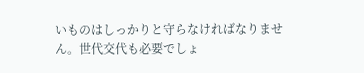いものはしっかりと守らなければなりません。世代交代も必要でしょ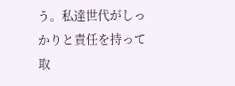う。私達世代がしっかりと責任を持って取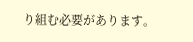り組む必要があります。